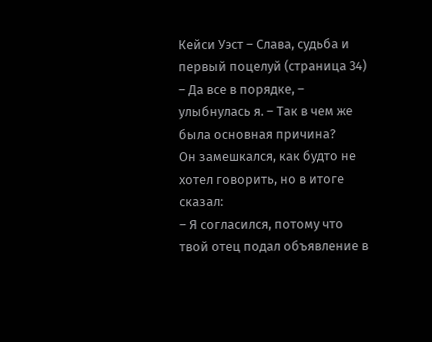Кейси Уэст – Слава, судьба и первый поцелуй (страница 34)
– Да все в порядке, – улыбнулась я. – Так в чем же была основная причина?
Он замешкался, как будто не хотел говорить, но в итоге сказал:
– Я согласился, потому что твой отец подал объявление в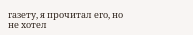газету, я прочитал его, но не хотел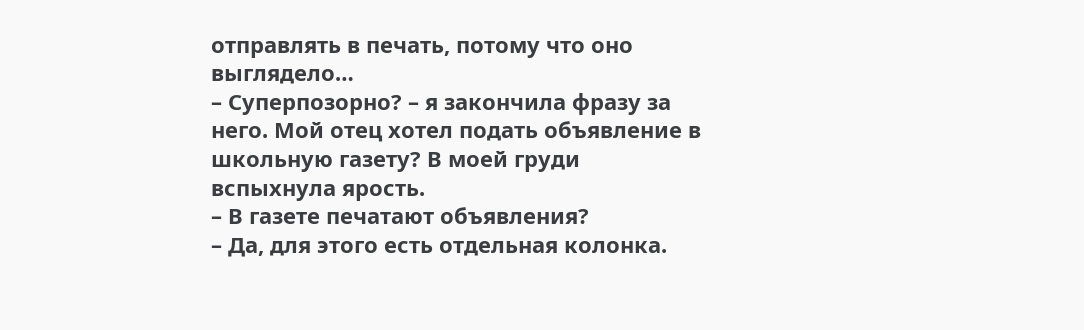отправлять в печать, потому что оно выглядело…
– Суперпозорно? – я закончила фразу за него. Мой отец хотел подать объявление в школьную газету? В моей груди вспыхнула ярость.
– В газете печатают объявления?
– Да, для этого есть отдельная колонка.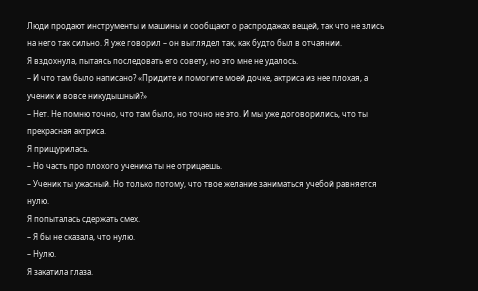Люди продают инструменты и машины и сообщают о распродажах вещей, так что не злись на него так сильно. Я уже говорил – он выглядел так, как будто был в отчаянии.
Я вздохнула, пытаясь последовать его совету, но это мне не удалось.
– И что там было написано? «Придите и помогите моей дочке, актриса из нее плохая, а ученик и вовсе никудышный?»
– Нет. Не помню точно, что там было, но точно не это. И мы уже договорились, что ты прекрасная актриса.
Я прищурилась.
– Но часть про плохого ученика ты не отрицаешь.
– Ученик ты ужасный. Но только потому, что твое желание заниматься учебой равняется нулю.
Я попыталась сдержать смех.
– Я бы не сказала, что нулю.
– Нулю.
Я закатила глаза.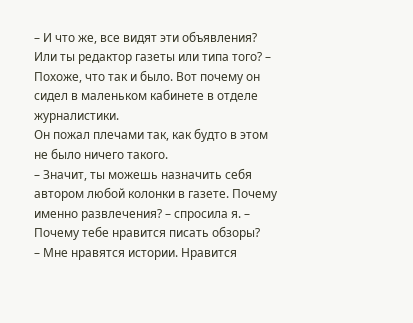– И что же, все видят эти объявления? Или ты редактор газеты или типа того? – Похоже, что так и было. Вот почему он сидел в маленьком кабинете в отделе журналистики.
Он пожал плечами так, как будто в этом не было ничего такого.
– Значит, ты можешь назначить себя автором любой колонки в газете. Почему именно развлечения? – спросила я. – Почему тебе нравится писать обзоры?
– Мне нравятся истории. Нравится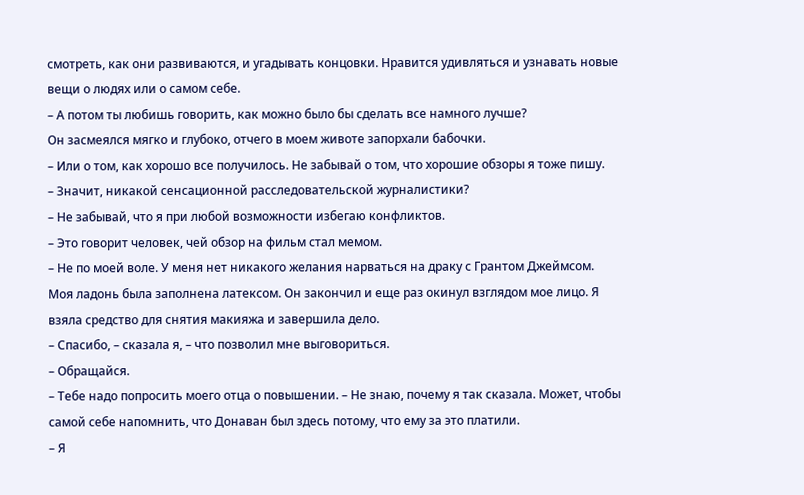смотреть, как они развиваются, и угадывать концовки. Нравится удивляться и узнавать новые вещи о людях или о самом себе.
– А потом ты любишь говорить, как можно было бы сделать все намного лучше?
Он засмеялся мягко и глубоко, отчего в моем животе запорхали бабочки.
– Или о том, как хорошо все получилось. Не забывай о том, что хорошие обзоры я тоже пишу.
– Значит, никакой сенсационной расследовательской журналистики?
– Не забывай, что я при любой возможности избегаю конфликтов.
– Это говорит человек, чей обзор на фильм стал мемом.
– Не по моей воле. У меня нет никакого желания нарваться на драку с Грантом Джеймсом.
Моя ладонь была заполнена латексом. Он закончил и еще раз окинул взглядом мое лицо. Я взяла средство для снятия макияжа и завершила дело.
– Спасибо, – сказала я, – что позволил мне выговориться.
– Обращайся.
– Тебе надо попросить моего отца о повышении. – Не знаю, почему я так сказала. Может, чтобы самой себе напомнить, что Донаван был здесь потому, что ему за это платили.
– Я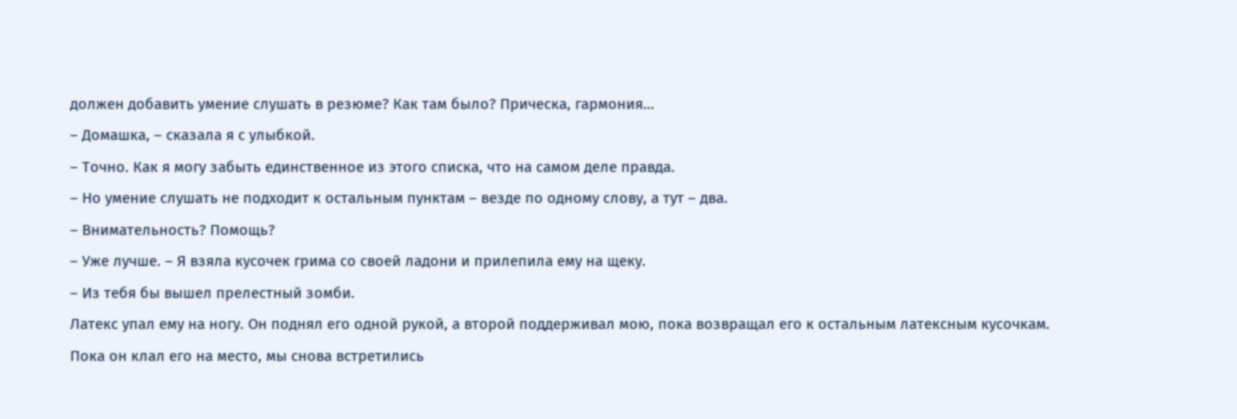должен добавить умение слушать в резюме? Как там было? Прическа, гармония…
– Домашка, – сказала я с улыбкой.
– Точно. Как я могу забыть единственное из этого списка, что на самом деле правда.
– Но умение слушать не подходит к остальным пунктам – везде по одному слову, а тут – два.
– Внимательность? Помощь?
– Уже лучше. – Я взяла кусочек грима со своей ладони и прилепила ему на щеку.
– Из тебя бы вышел прелестный зомби.
Латекс упал ему на ногу. Он поднял его одной рукой, а второй поддерживал мою, пока возвращал его к остальным латексным кусочкам. Пока он клал его на место, мы снова встретились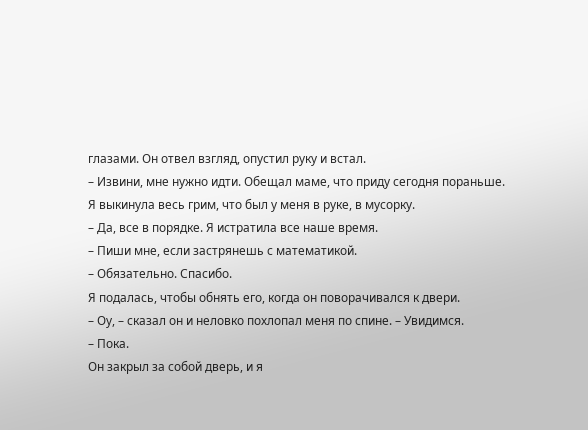глазами. Он отвел взгляд, опустил руку и встал.
– Извини, мне нужно идти. Обещал маме, что приду сегодня пораньше.
Я выкинула весь грим, что был у меня в руке, в мусорку.
– Да, все в порядке. Я истратила все наше время.
– Пиши мне, если застрянешь с математикой.
– Обязательно. Спасибо.
Я подалась, чтобы обнять его, когда он поворачивался к двери.
– Оу, – сказал он и неловко похлопал меня по спине. – Увидимся.
– Пока.
Он закрыл за собой дверь, и я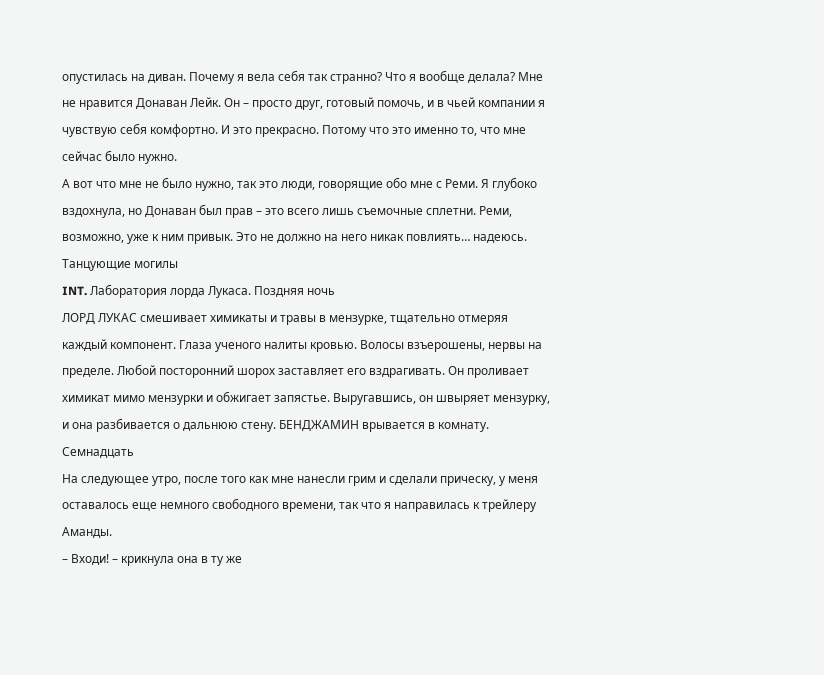опустилась на диван. Почему я вела себя так странно? Что я вообще делала? Мне не нравится Донаван Лейк. Он – просто друг, готовый помочь, и в чьей компании я чувствую себя комфортно. И это прекрасно. Потому что это именно то, что мне сейчас было нужно.
А вот что мне не было нужно, так это люди, говорящие обо мне с Реми. Я глубоко вздохнула, но Донаван был прав – это всего лишь съемочные сплетни. Реми, возможно, уже к ним привык. Это не должно на него никак повлиять… надеюсь.
Танцующие могилы
INT. Лаборатория лорда Лукаса. Поздняя ночь
ЛОРД ЛУКАС смешивает химикаты и травы в мензурке, тщательно отмеряя каждый компонент. Глаза ученого налиты кровью. Волосы взъерошены, нервы на пределе. Любой посторонний шорох заставляет его вздрагивать. Он проливает химикат мимо мензурки и обжигает запястье. Выругавшись, он швыряет мензурку, и она разбивается о дальнюю стену. БЕНДЖАМИН врывается в комнату.
Семнадцать
На следующее утро, после того как мне нанесли грим и сделали прическу, у меня оставалось еще немного свободного времени, так что я направилась к трейлеру Аманды.
– Входи! – крикнула она в ту же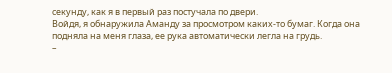секунду, как я в первый раз постучала по двери.
Войдя, я обнаружила Аманду за просмотром каких-то бумаг. Когда она подняла на меня глаза, ее рука автоматически легла на грудь.
–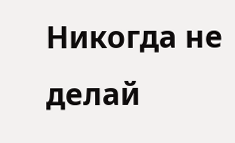Никогда не делай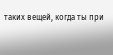таких вещей, когда ты при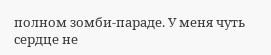полном зомби-параде. У меня чуть сердце не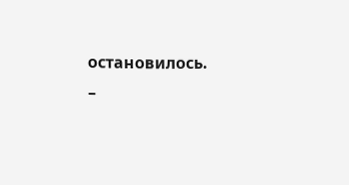остановилось.
–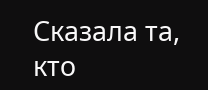Сказала та, кто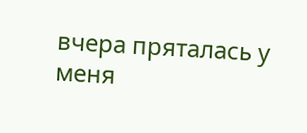вчера пряталась у меня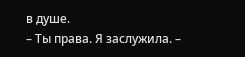в душе.
– Ты права. Я заслужила. –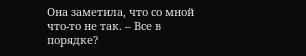Она заметила, что со мной что-то не так. – Все в порядке?